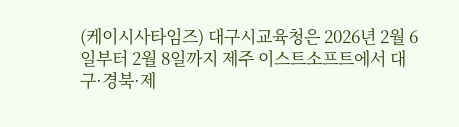(케이시사타임즈) 대구시교육청은 2026년 2월 6일부터 2월 8일까지 제주 이스트소프트에서 대구·경북·제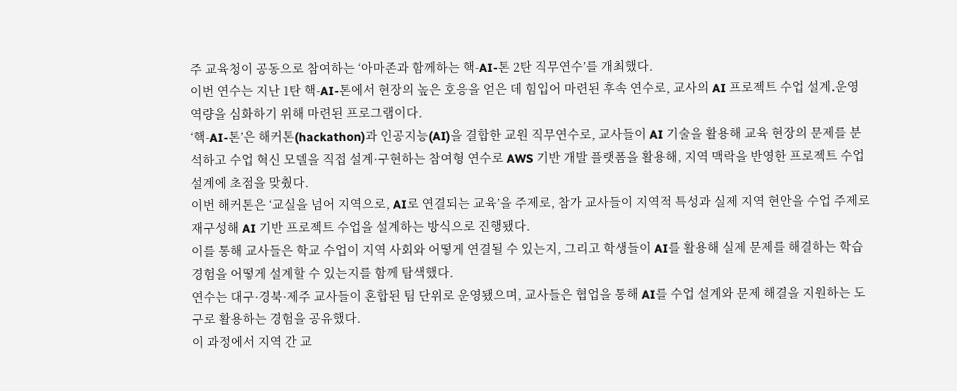주 교육청이 공동으로 참여하는 ‘아마존과 함께하는 핵-AI-톤 2탄 직무연수’를 개최했다.
이번 연수는 지난 1탄 핵-AI-톤에서 현장의 높은 호응을 얻은 데 힘입어 마련된 후속 연수로, 교사의 AI 프로젝트 수업 설계․운영 역량을 심화하기 위해 마련된 프로그램이다.
‘핵-AI-톤’은 해커톤(hackathon)과 인공지능(AI)을 결합한 교원 직무연수로, 교사들이 AI 기술을 활용해 교육 현장의 문제를 분석하고 수업 혁신 모델을 직접 설계·구현하는 참여형 연수로 AWS 기반 개발 플랫폼을 활용해, 지역 맥락을 반영한 프로젝트 수업 설계에 초점을 맞췄다.
이번 해커톤은 ‘교실을 넘어 지역으로, AI로 연결되는 교육’을 주제로, 참가 교사들이 지역적 특성과 실제 지역 현안을 수업 주제로 재구성해 AI 기반 프로젝트 수업을 설계하는 방식으로 진행됐다.
이를 통해 교사들은 학교 수업이 지역 사회와 어떻게 연결될 수 있는지, 그리고 학생들이 AI를 활용해 실제 문제를 해결하는 학습 경험을 어떻게 설계할 수 있는지를 함께 탐색했다.
연수는 대구·경북·제주 교사들이 혼합된 팀 단위로 운영됐으며, 교사들은 협업을 통해 AI를 수업 설계와 문제 해결을 지원하는 도구로 활용하는 경험을 공유했다.
이 과정에서 지역 간 교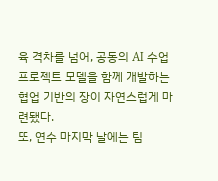육 격차를 넘어, 공동의 AI 수업 프로젝트 모델을 함께 개발하는 협업 기반의 장이 자연스럽게 마련됐다.
또, 연수 마지막 날에는 팀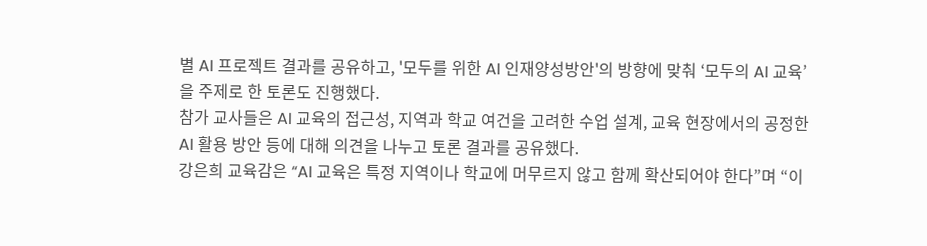별 AI 프로젝트 결과를 공유하고, '모두를 위한 AI 인재양성방안'의 방향에 맞춰 ‘모두의 AI 교육’을 주제로 한 토론도 진행했다.
참가 교사들은 AI 교육의 접근성, 지역과 학교 여건을 고려한 수업 설계, 교육 현장에서의 공정한 AI 활용 방안 등에 대해 의견을 나누고 토론 결과를 공유했다.
강은희 교육감은 “AI 교육은 특정 지역이나 학교에 머무르지 않고 함께 확산되어야 한다”며 “이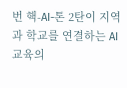번 핵-AI-톤 2탄이 지역과 학교를 연결하는 AI 교육의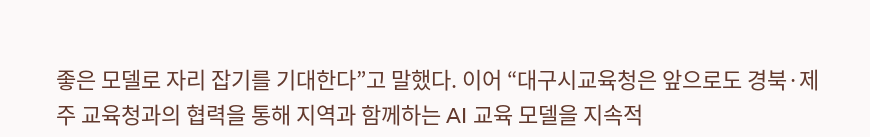좋은 모델로 자리 잡기를 기대한다”고 말했다. 이어 “대구시교육청은 앞으로도 경북·제주 교육청과의 협력을 통해 지역과 함께하는 AI 교육 모델을 지속적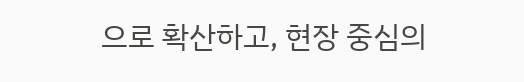으로 확산하고, 현장 중심의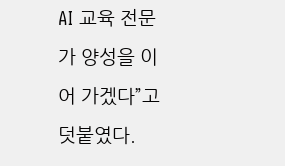AI 교육 전문가 양성을 이어 가겠다”고 덧붙였다.